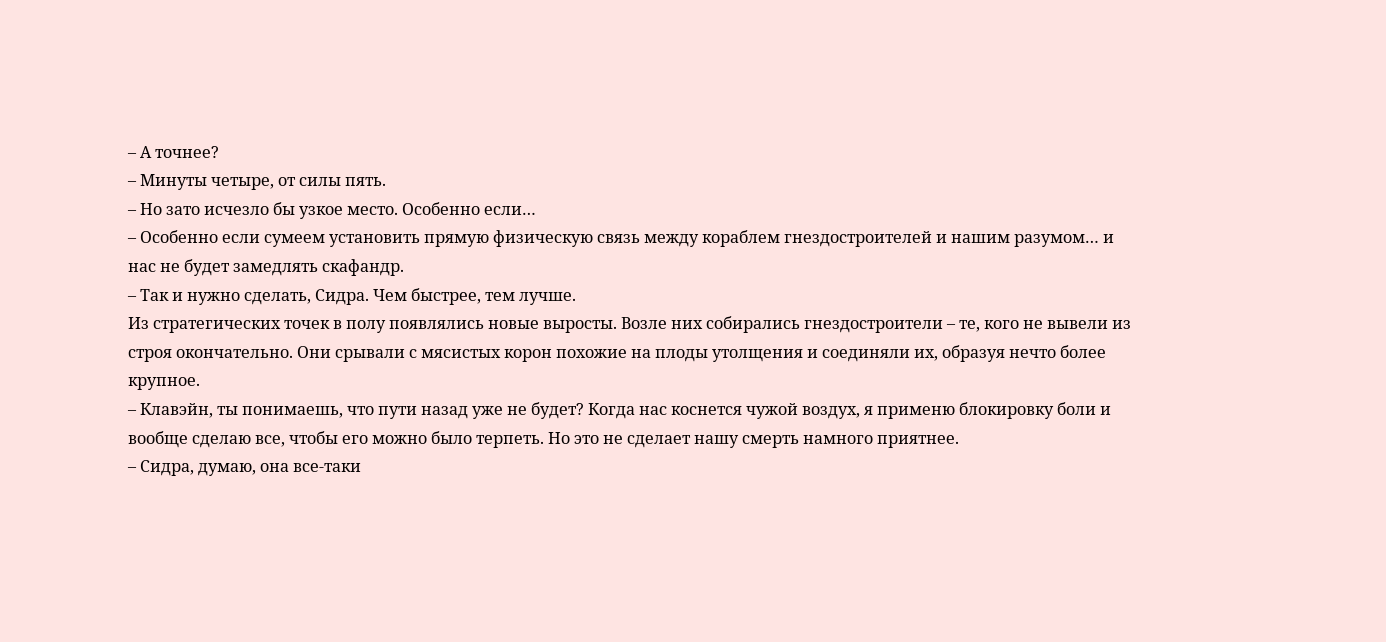– А точнее?
– Минуты четыре, от силы пять.
– Но зато исчезло бы узкое место. Особенно если…
– Особенно если сумеем установить прямую физическую связь между кораблем гнездостроителей и нашим разумом… и нас не будет замедлять скафандр.
– Так и нужно сделать, Сидра. Чем быстрее, тем лучше.
Из стратегических точек в полу появлялись новые выросты. Возле них собирались гнездостроители – те, кого не вывели из строя окончательно. Они срывали с мясистых корон похожие на плоды утолщения и соединяли их, образуя нечто более крупное.
– Клавэйн, ты понимаешь, что пути назад уже не будет? Когда нас коснется чужой воздух, я применю блокировку боли и вообще сделаю все, чтобы его можно было терпеть. Но это не сделает нашу смерть намного приятнее.
– Сидра, думаю, она все-таки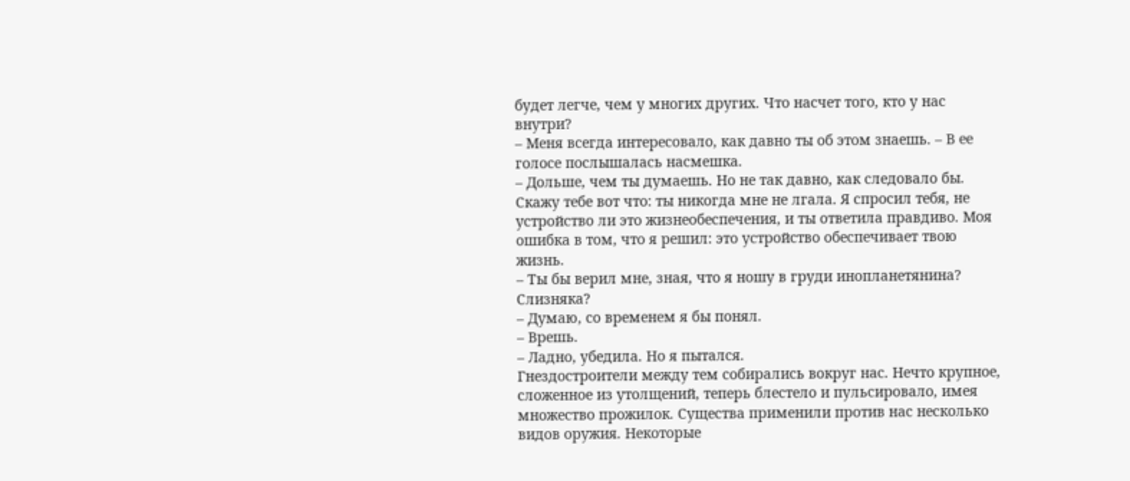будет легче, чем у многих других. Что насчет того, кто у нас внутри?
– Меня всегда интересовало, как давно ты об этом знаешь. – В ее голосе послышалась насмешка.
– Дольше, чем ты думаешь. Но не так давно, как следовало бы. Скажу тебе вот что: ты никогда мне не лгала. Я спросил тебя, не устройство ли это жизнеобеспечения, и ты ответила правдиво. Моя ошибка в том, что я решил: это устройство обеспечивает твою жизнь.
– Ты бы верил мне, зная, что я ношу в груди инопланетянина? Слизняка?
– Думаю, со временем я бы понял.
– Врешь.
– Ладно, убедила. Но я пытался.
Гнездостроители между тем собирались вокруг нас. Нечто крупное, сложенное из утолщений, теперь блестело и пульсировало, имея множество прожилок. Существа применили против нас несколько видов оружия. Некоторые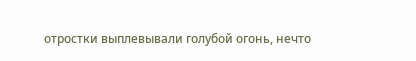отростки выплевывали голубой огонь, нечто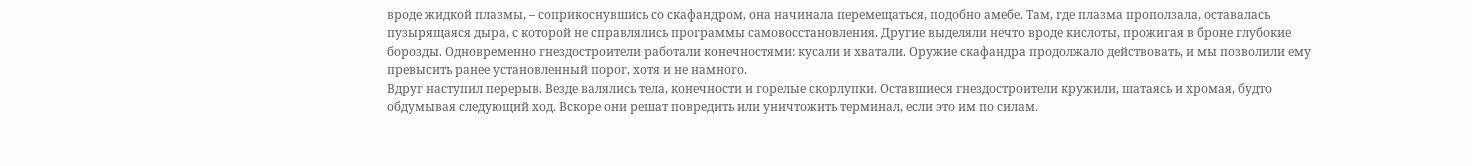вроде жидкой плазмы, – соприкоснувшись со скафандром, она начинала перемещаться, подобно амебе. Там, где плазма проползала, оставалась пузырящаяся дыра, с которой не справлялись программы самовосстановления. Другие выделяли нечто вроде кислоты, прожигая в броне глубокие борозды. Одновременно гнездостроители работали конечностями: кусали и хватали. Оружие скафандра продолжало действовать, и мы позволили ему превысить ранее установленный порог, хотя и не намного.
Вдруг наступил перерыв. Везде валялись тела, конечности и горелые скорлупки. Оставшиеся гнездостроители кружили, шатаясь и хромая, будто обдумывая следующий ход. Вскоре они решат повредить или уничтожить терминал, если это им по силам.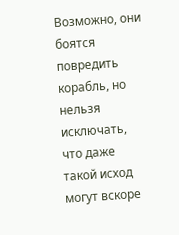Возможно, они боятся повредить корабль, но нельзя исключать, что даже такой исход могут вскоре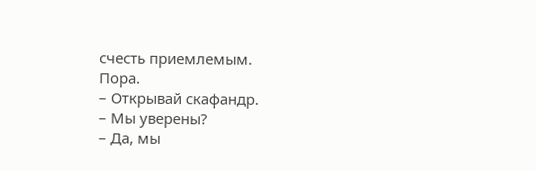счесть приемлемым.
Пора.
– Открывай скафандр.
– Мы уверены?
– Да, мы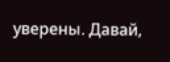уверены. Давай,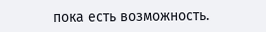пока есть возможность.